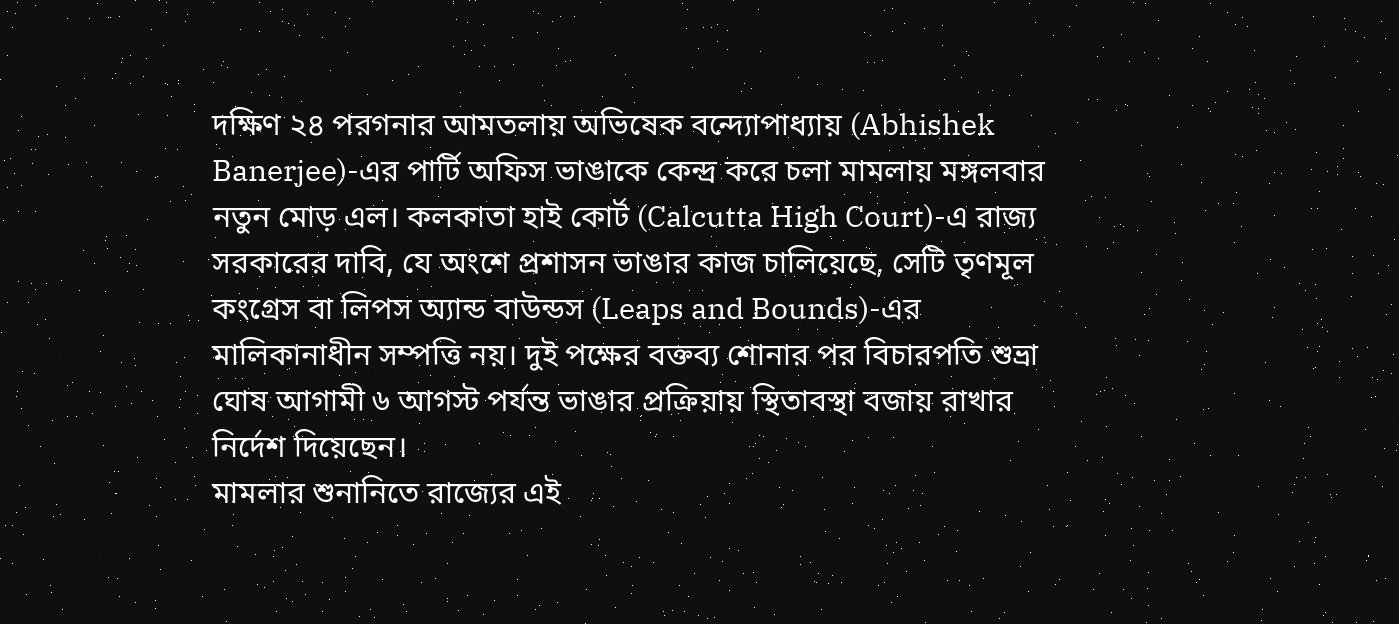দক্ষিণ ২৪ পরগনার আমতলায় অভিষেক বন্দ্যোপাধ্যায় (Abhishek Banerjee)-এর পার্টি অফিস ভাঙাকে কেন্দ্র করে চলা মামলায় মঙ্গলবার নতুন মোড় এল। কলকাতা হাই কোর্ট (Calcutta High Court)-এ রাজ্য সরকারের দাবি, যে অংশে প্রশাসন ভাঙার কাজ চালিয়েছে, সেটি তৃণমূল কংগ্রেস বা লিপস অ্যান্ড বাউন্ডস (Leaps and Bounds)-এর মালিকানাধীন সম্পত্তি নয়। দুই পক্ষের বক্তব্য শোনার পর বিচারপতি শুভ্রা ঘোষ আগামী ৬ আগস্ট পর্যন্ত ভাঙার প্রক্রিয়ায় স্থিতাবস্থা বজায় রাখার নির্দেশ দিয়েছেন।
মামলার শুনানিতে রাজ্যের এই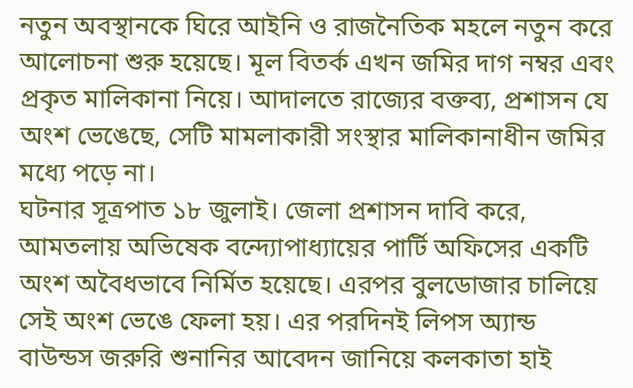নতুন অবস্থানকে ঘিরে আইনি ও রাজনৈতিক মহলে নতুন করে আলোচনা শুরু হয়েছে। মূল বিতর্ক এখন জমির দাগ নম্বর এবং প্রকৃত মালিকানা নিয়ে। আদালতে রাজ্যের বক্তব্য, প্রশাসন যে অংশ ভেঙেছে, সেটি মামলাকারী সংস্থার মালিকানাধীন জমির মধ্যে পড়ে না।
ঘটনার সূত্রপাত ১৮ জুলাই। জেলা প্রশাসন দাবি করে, আমতলায় অভিষেক বন্দ্যোপাধ্যায়ের পার্টি অফিসের একটি অংশ অবৈধভাবে নির্মিত হয়েছে। এরপর বুলডোজার চালিয়ে সেই অংশ ভেঙে ফেলা হয়। এর পরদিনই লিপস অ্যান্ড বাউন্ডস জরুরি শুনানির আবেদন জানিয়ে কলকাতা হাই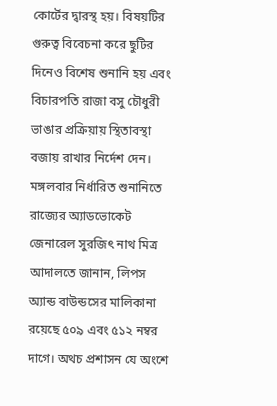কোর্টের দ্বারস্থ হয়। বিষয়টির গুরুত্ব বিবেচনা করে ছুটির দিনেও বিশেষ শুনানি হয় এবং বিচারপতি রাজা বসু চৌধুরী ভাঙার প্রক্রিয়ায় স্থিতাবস্থা বজায় রাখার নির্দেশ দেন।
মঙ্গলবার নির্ধারিত শুনানিতে রাজ্যের অ্যাডভোকেট জেনারেল সুরজিৎ নাথ মিত্র আদালতে জানান, লিপস অ্যান্ড বাউন্ডসের মালিকানা রয়েছে ৫০৯ এবং ৫১২ নম্বর দাগে। অথচ প্রশাসন যে অংশে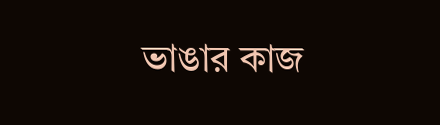ভাঙার কাজ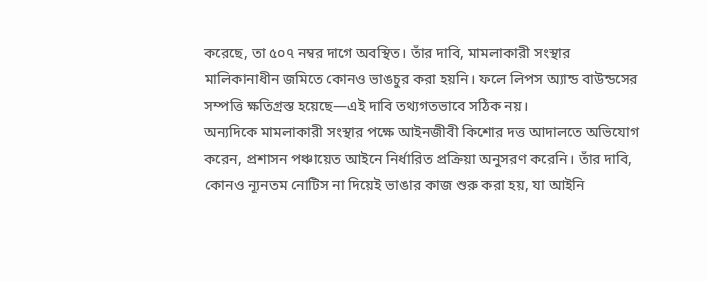করেছে, তা ৫০৭ নম্বর দাগে অবস্থিত। তাঁর দাবি, মামলাকারী সংস্থার মালিকানাধীন জমিতে কোনও ভাঙচুর করা হয়নি। ফলে লিপস অ্যান্ড বাউন্ডসের সম্পত্তি ক্ষতিগ্রস্ত হয়েছে—এই দাবি তথ্যগতভাবে সঠিক নয়।
অন্যদিকে মামলাকারী সংস্থার পক্ষে আইনজীবী কিশোর দত্ত আদালতে অভিযোগ করেন, প্রশাসন পঞ্চায়েত আইনে নির্ধারিত প্রক্রিয়া অনুসরণ করেনি। তাঁর দাবি, কোনও ন্যূনতম নোটিস না দিয়েই ভাঙার কাজ শুরু করা হয়, যা আইনি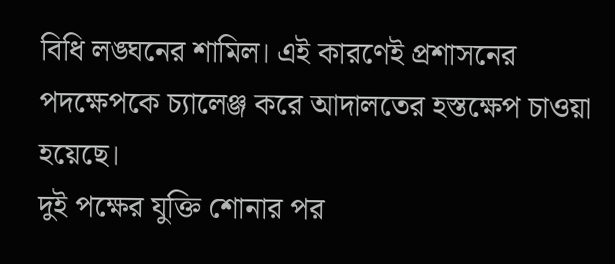বিধি লঙ্ঘনের শামিল। এই কারণেই প্রশাসনের পদক্ষেপকে চ্যালেঞ্জ করে আদালতের হস্তক্ষেপ চাওয়া হয়েছে।
দুই পক্ষের যুক্তি শোনার পর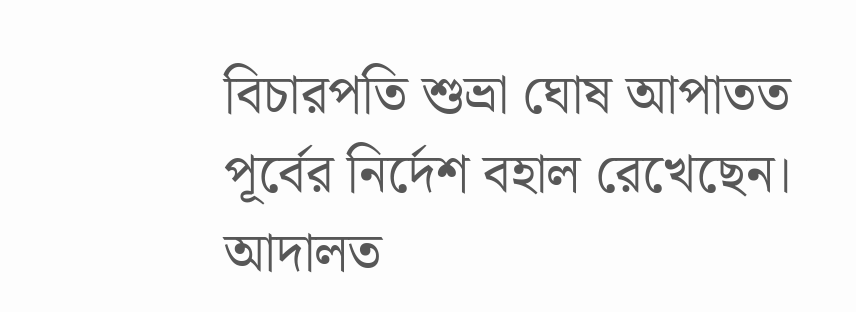বিচারপতি শুভ্রা ঘোষ আপাতত পূর্বের নির্দেশ বহাল রেখেছেন। আদালত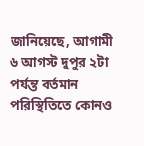জানিয়েছে, আগামী ৬ আগস্ট দুপুর ২টা পর্যন্ত বর্তমান পরিস্থিতিতে কোনও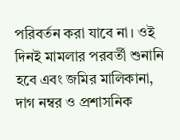পরিবর্তন করা যাবে না। ওই দিনই মামলার পরবর্তী শুনানি হবে এবং জমির মালিকানা, দাগ নম্বর ও প্রশাসনিক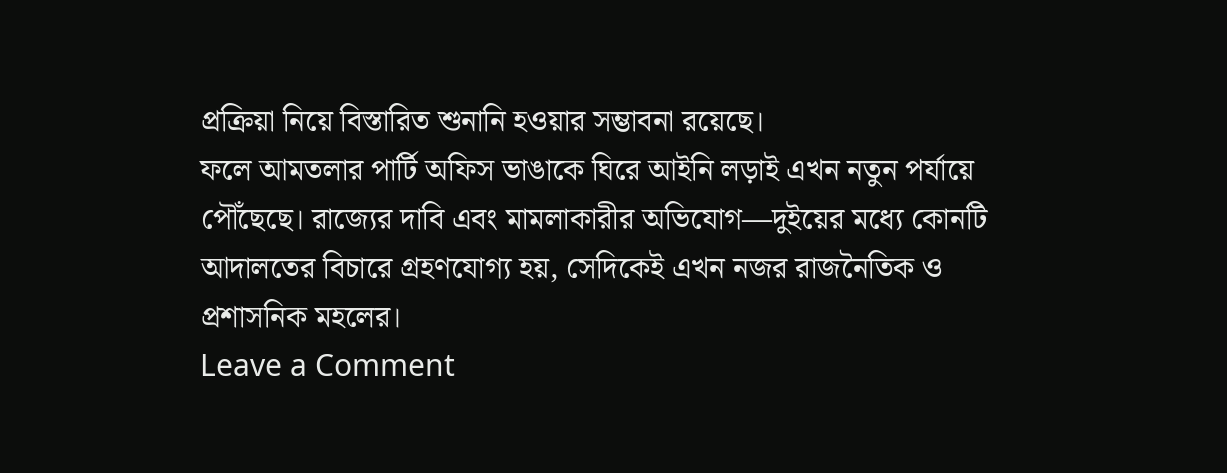প্রক্রিয়া নিয়ে বিস্তারিত শুনানি হওয়ার সম্ভাবনা রয়েছে।
ফলে আমতলার পার্টি অফিস ভাঙাকে ঘিরে আইনি লড়াই এখন নতুন পর্যায়ে পৌঁছেছে। রাজ্যের দাবি এবং মামলাকারীর অভিযোগ—দুইয়ের মধ্যে কোনটি আদালতের বিচারে গ্রহণযোগ্য হয়, সেদিকেই এখন নজর রাজনৈতিক ও প্রশাসনিক মহলের।
Leave a Comment